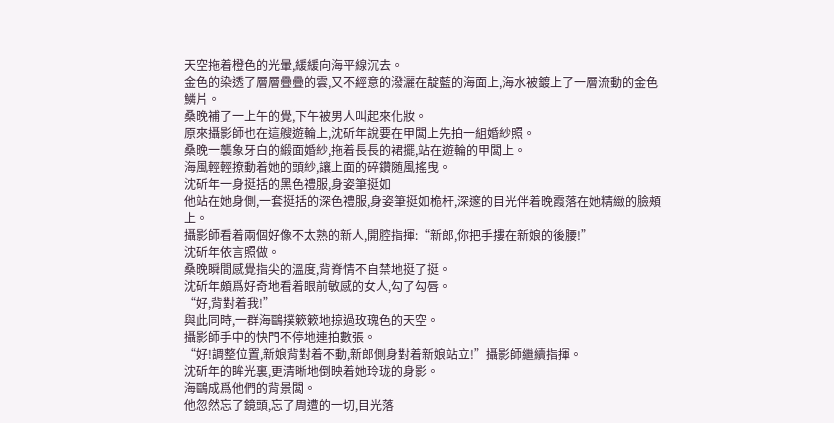天空拖着橙色的光暈,緩緩向海平線沉去。
金色的染透了層層疊疊的雲,又不經意的潑灑在靛藍的海面上,海水被鍍上了一層流動的金色鱗片。
桑晚補了一上午的覺,下午被男人叫起來化妝。
原來攝影師也在這艘遊輪上,沈斫年說要在甲闆上先拍一組婚紗照。
桑晚一襲象牙白的緞面婚紗,拖着長長的裙擺,站在遊輪的甲闆上。
海風輕輕撩動着她的頭紗,讓上面的碎鑽随風搖曳。
沈斫年一身挺括的黑色禮服,身姿筆挺如
他站在她身側,一套挺括的深色禮服,身姿筆挺如桅杆,深邃的目光伴着晚霞落在她精緻的臉頰上。
攝影師看着兩個好像不太熟的新人,開腔指揮:“新郎,你把手摟在新娘的後腰!”
沈斫年依言照做。
桑晚瞬間感覺指尖的溫度,背脊情不自禁地挺了挺。
沈斫年頗爲好奇地看着眼前敏感的女人,勾了勾唇。
“好,背對着我!”
與此同時,一群海鷗撲簌簌地掠過玫瑰色的天空。
攝影師手中的快門不停地連拍數張。
“好!調整位置,新娘背對着不動,新郎側身對着新娘站立!”攝影師繼續指揮。
沈斫年的眸光裏,更清晰地倒映着她玲珑的身影。
海鷗成爲他們的背景闆。
他忽然忘了鏡頭,忘了周遭的一切,目光落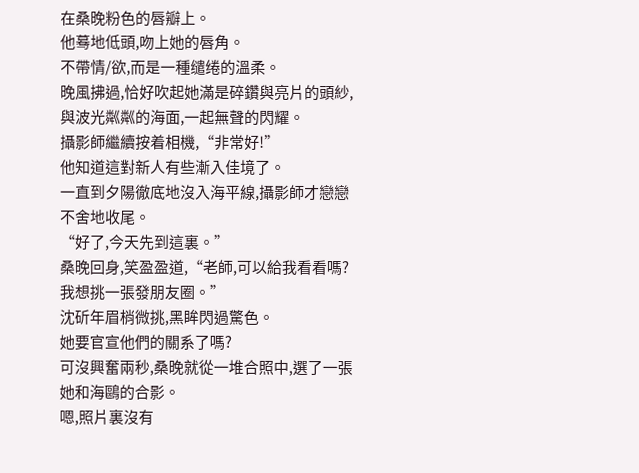在桑晚粉色的唇瓣上。
他蓦地低頭,吻上她的唇角。
不帶情/欲,而是一種缱绻的溫柔。
晚風拂過,恰好吹起她滿是碎鑽與亮片的頭紗,與波光粼粼的海面,一起無聲的閃耀。
攝影師繼續按着相機,“非常好!”
他知道這對新人有些漸入佳境了。
一直到夕陽徹底地沒入海平線,攝影師才戀戀不舍地收尾。
“好了,今天先到這裏。”
桑晚回身,笑盈盈道,“老師,可以給我看看嗎?我想挑一張發朋友圈。”
沈斫年眉梢微挑,黑眸閃過驚色。
她要官宣他們的關系了嗎?
可沒興奮兩秒,桑晚就從一堆合照中,選了一張她和海鷗的合影。
嗯,照片裏沒有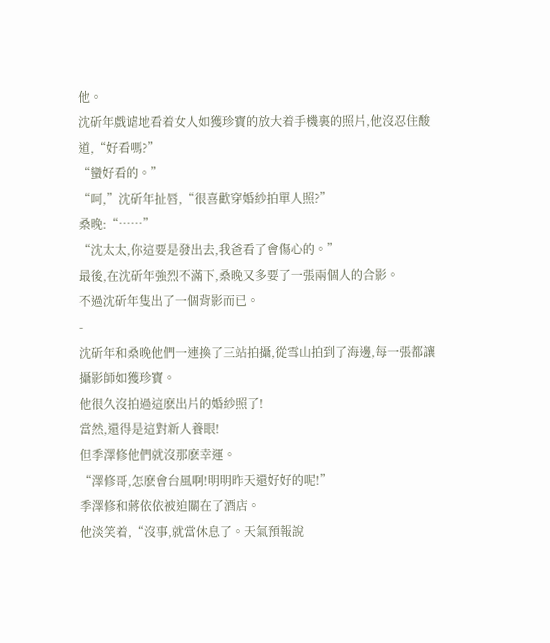他。
沈斫年戲谑地看着女人如獲珍寶的放大着手機裏的照片,他沒忍住酸道,“好看嗎?”
“蠻好看的。”
“呵,”沈斫年扯唇,“很喜歡穿婚紗拍單人照?”
桑晚:“……”
“沈太太,你這要是發出去,我爸看了會傷心的。”
最後,在沈斫年強烈不滿下,桑晚又多要了一張兩個人的合影。
不過沈斫年隻出了一個背影而已。
-
沈斫年和桑晚他們一連換了三站拍攝,從雪山拍到了海邊,每一張都讓攝影師如獲珍寶。
他很久沒拍過這麽出片的婚紗照了!
當然,還得是這對新人養眼!
但季澤修他們就沒那麽幸運。
“澤修哥,怎麽會台風啊!明明昨天還好好的呢!”
季澤修和蔣依依被迫關在了酒店。
他淡笑着,“沒事,就當休息了。天氣預報說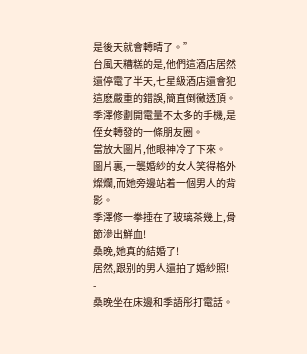是後天就會轉晴了。”
台風天糟糕的是,他們這酒店居然還停電了半天,七星級酒店還會犯這麽嚴重的錯誤,簡直倒黴透頂。
季澤修劃開電量不太多的手機,是侄女轉發的一條朋友圈。
當放大圖片,他眼神冷了下來。
圖片裏,一襲婚紗的女人笑得格外燦爛,而她旁邊站着一個男人的背影。
季澤修一拳捶在了玻璃茶幾上,骨節滲出鮮血!
桑晚,她真的結婚了!
居然,跟别的男人還拍了婚紗照!
-
桑晚坐在床邊和季語彤打電話。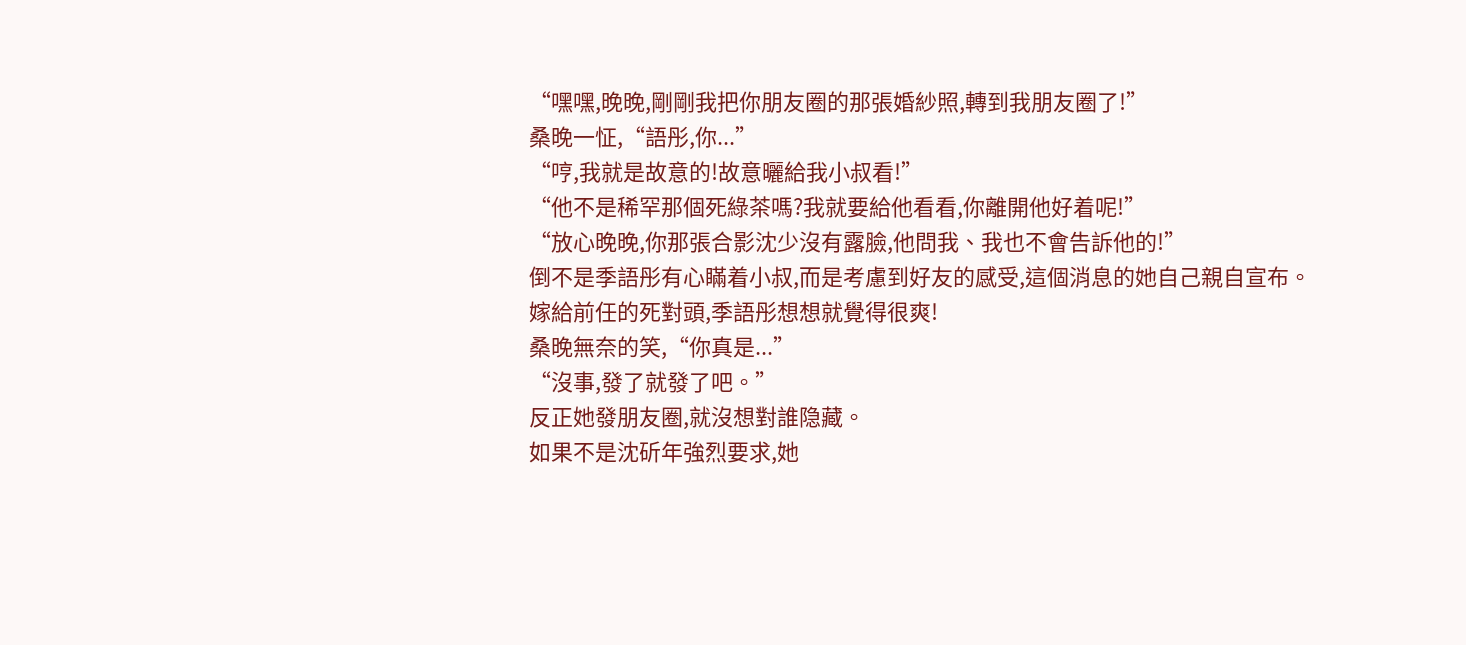“嘿嘿,晚晚,剛剛我把你朋友圈的那張婚紗照,轉到我朋友圈了!”
桑晚一怔,“語彤,你...”
“哼,我就是故意的!故意曬給我小叔看!”
“他不是稀罕那個死綠茶嗎?我就要給他看看,你離開他好着呢!”
“放心晚晚,你那張合影沈少沒有露臉,他問我、我也不會告訴他的!”
倒不是季語彤有心瞞着小叔,而是考慮到好友的感受,這個消息的她自己親自宣布。
嫁給前任的死對頭,季語彤想想就覺得很爽!
桑晚無奈的笑,“你真是...”
“沒事,發了就發了吧。”
反正她發朋友圈,就沒想對誰隐藏。
如果不是沈斫年強烈要求,她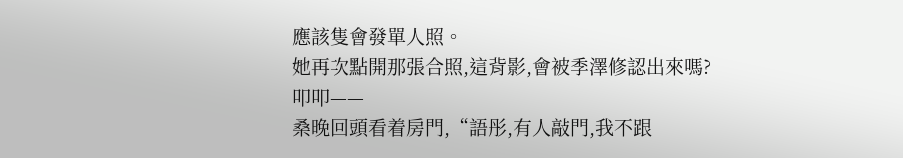應該隻會發單人照。
她再次點開那張合照,這背影,會被季澤修認出來嗎?
叩叩——
桑晚回頭看着房門,“語彤,有人敲門,我不跟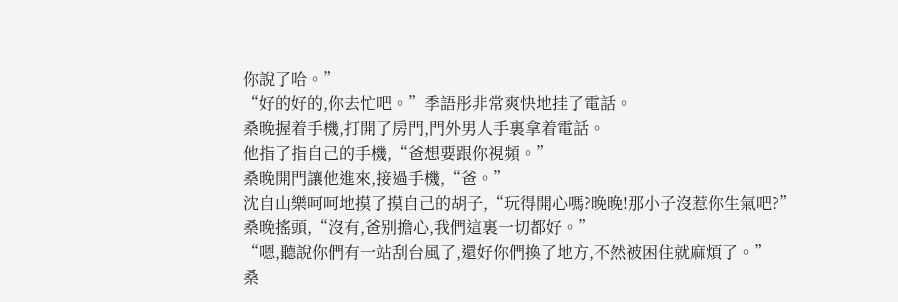你說了哈。”
“好的好的,你去忙吧。”季語彤非常爽快地挂了電話。
桑晚握着手機,打開了房門,門外男人手裏拿着電話。
他指了指自己的手機,“爸想要跟你視頻。”
桑晚開門讓他進來,接過手機,“爸。”
沈自山樂呵呵地摸了摸自己的胡子,“玩得開心嗎?晚晚!那小子沒惹你生氣吧?”
桑晚搖頭,“沒有,爸别擔心,我們這裏一切都好。”
“嗯,聽說你們有一站刮台風了,還好你們換了地方,不然被困住就麻煩了。”
桑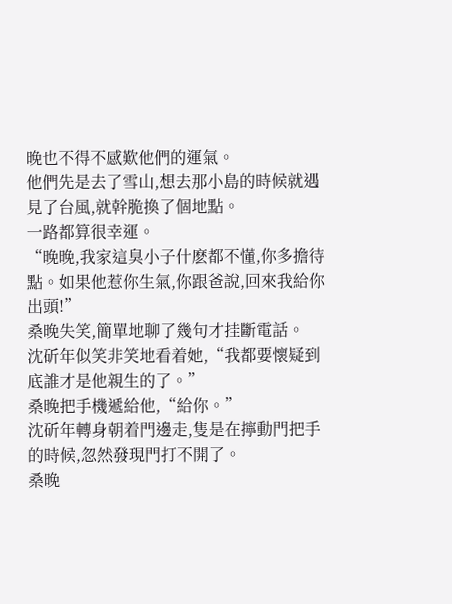晚也不得不感歎他們的運氣。
他們先是去了雪山,想去那小島的時候就遇見了台風,就幹脆換了個地點。
一路都算很幸運。
“晚晚,我家這臭小子什麽都不懂,你多擔待點。如果他惹你生氣,你跟爸說,回來我給你出頭!”
桑晚失笑,簡單地聊了幾句才挂斷電話。
沈斫年似笑非笑地看着她,“我都要懷疑到底誰才是他親生的了。”
桑晚把手機遞給他,“給你。”
沈斫年轉身朝着門邊走,隻是在擰動門把手的時候,忽然發現門打不開了。
桑晚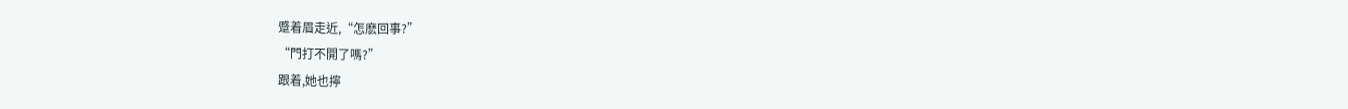蹙着眉走近,“怎麽回事?”
“門打不開了嗎?”
跟着,她也擰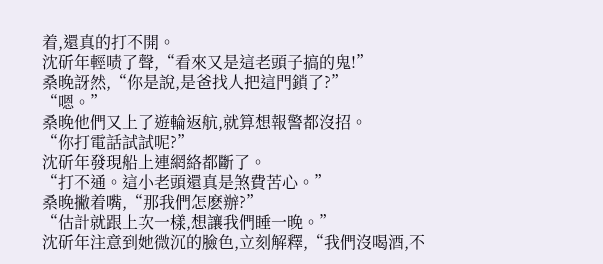着,還真的打不開。
沈斫年輕啧了聲,“看來又是這老頭子搞的鬼!”
桑晚訝然,“你是說,是爸找人把這門鎖了?”
“嗯。”
桑晚他們又上了遊輪返航,就算想報警都沒招。
“你打電話試試呢?”
沈斫年發現船上連網絡都斷了。
“打不通。這小老頭還真是煞費苦心。”
桑晚撇着嘴,“那我們怎麽辦?”
“估計就跟上次一樣,想讓我們睡一晚。”
沈斫年注意到她微沉的臉色,立刻解釋,“我們沒喝酒,不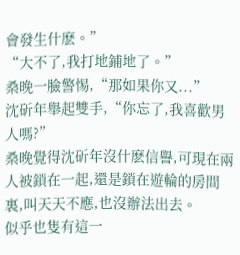會發生什麽。”
“大不了,我打地鋪地了。”
桑晚一臉警惕,“那如果你又...”
沈斫年舉起雙手,“你忘了,我喜歡男人嗎?”
桑晚覺得沈斫年沒什麽信譽,可現在兩人被鎖在一起,還是鎖在遊輪的房間裏,叫天天不應,也沒辦法出去。
似乎也隻有這一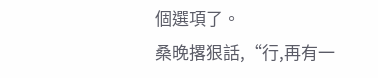個選項了。
桑晚撂狠話,“行,再有一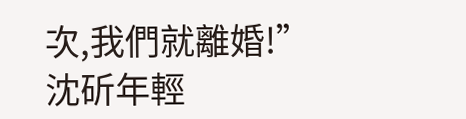次,我們就離婚!”
沈斫年輕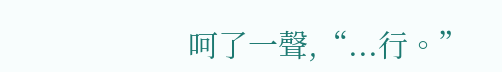呵了一聲,“...行。”